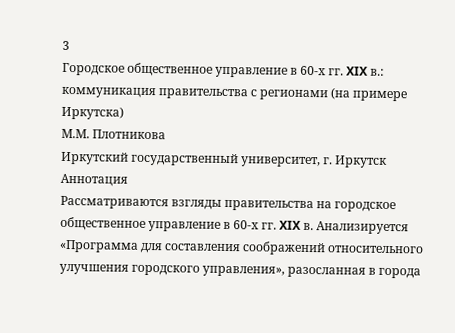3
Городское общественное управление в 60-х гг. XIX в.: коммуникация правительства с регионами (на примере Иркутска)
М.М. Плотникова
Иркутский государственный университет, г. Иркутск
Аннотация
Рассматриваются взгляды правительства на городское общественное управление в 60-х гг. XIX в. Анализируется «Программа для составления соображений относительного улучшения городского управления», разосланная в города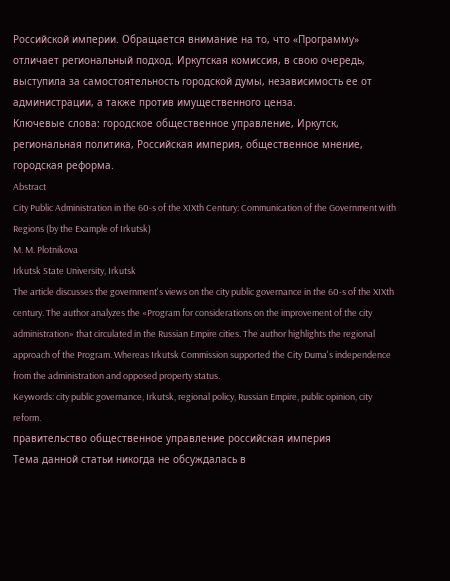Российской империи. Обращается внимание на то, что «Программу» отличает региональный подход. Иркутская комиссия, в свою очередь, выступила за самостоятельность городской думы, независимость ее от администрации, а также против имущественного ценза.
Ключевые слова: городское общественное управление, Иркутск, региональная политика, Российская империя, общественное мнение, городская реформа.
Abstract
City Public Administration in the 60-s of the XIXth Century: Communication of the Government with Regions (by the Example of Irkutsk)
M. M. Plotnikova
Irkutsk State University, Irkutsk
The article discusses the government's views on the city public governance in the 60-s of the XIXth century. The author analyzes the «Program for considerations on the improvement of the city administration» that circulated in the Russian Empire cities. The author highlights the regional approach of the Program. Whereas Irkutsk Commission supported the City Duma's independence from the administration and opposed property status.
Keywords: city public governance, Irkutsk, regional policy, Russian Empire, public opinion, city reform.
правительство общественное управление российская империя
Тема данной статьи никогда не обсуждалась в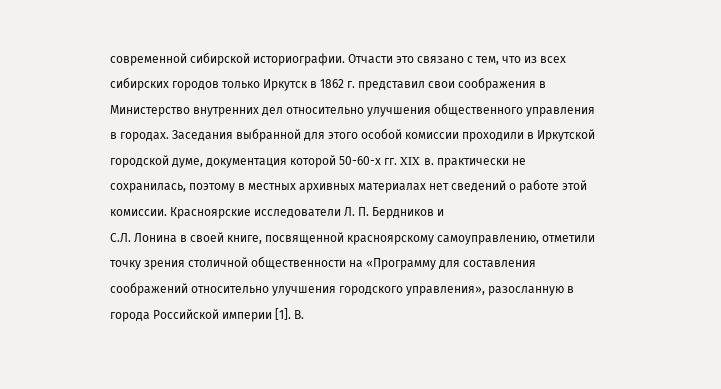современной сибирской историографии. Отчасти это связано с тем, что из всех сибирских городов только Иркутск в 1862 г. представил свои соображения в Министерство внутренних дел относительно улучшения общественного управления в городах. Заседания выбранной для этого особой комиссии проходили в Иркутской городской думе, документация которой 50-60-х гг. XIX в. практически не сохранилась, поэтому в местных архивных материалах нет сведений о работе этой комиссии. Красноярские исследователи Л. П. Бердников и
С.Л. Лонина в своей книге, посвященной красноярскому самоуправлению, отметили точку зрения столичной общественности на «Программу для составления соображений относительно улучшения городского управления», разосланную в города Российской империи [1]. В.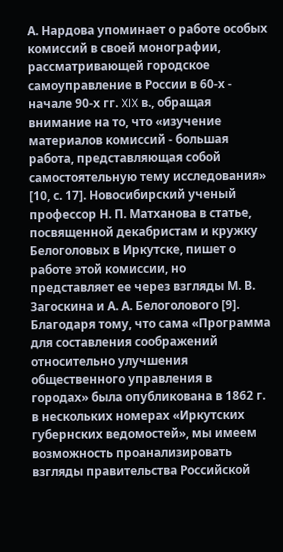А. Нардова упоминает о работе особых комиссий в своей монографии, рассматривающей городское самоуправление в России в 60-х - начале 90-х гг. XIX в., обращая внимание на то, что «изучение материалов комиссий - большая работа, представляющая собой самостоятельную тему исследования» [10, с. 17]. Новосибирский ученый профессор Н. П. Матханова в статье, посвященной декабристам и кружку Белоголовых в Иркутске, пишет о работе этой комиссии, но представляет ее через взгляды М. В. Загоскина и А. А. Белоголового [9].
Благодаря тому, что сама «Программа для составления соображений относительно улучшения общественного управления в городах» была опубликована в 1862 г. в нескольких номерах «Иркутских губернских ведомостей», мы имеем возможность проанализировать взгляды правительства Российской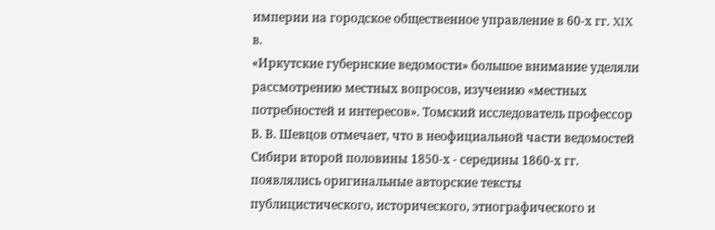империи на городское общественное управление в 60-х гг. XIX в.
«Иркутские губернские ведомости» большое внимание уделяли рассмотрению местных вопросов, изучению «местных потребностей и интересов». Томский исследователь профессор В. В. Шевцов отмечает, что в неофициальной части ведомостей Сибири второй половины 1850-х - середины 1860-х гг. появлялись оригинальные авторские тексты публицистического, исторического, этнографического и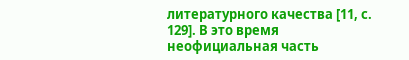литературного качества [11, с. 129]. В это время неофициальная часть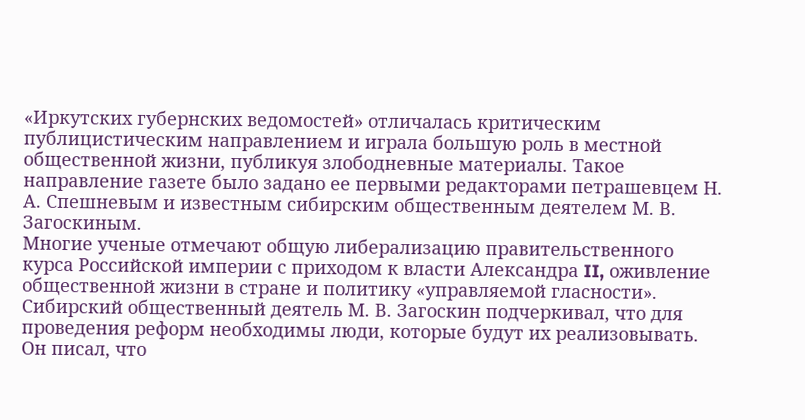«Иркутских губернских ведомостей» отличалась критическим публицистическим направлением и играла большую роль в местной общественной жизни, публикуя злободневные материалы. Такое направление газете было задано ее первыми редакторами петрашевцем Н. А. Спешневым и известным сибирским общественным деятелем М. В. Загоскиным.
Многие ученые отмечают общую либерализацию правительственного курса Российской империи с приходом к власти Александра II, оживление общественной жизни в стране и политику «управляемой гласности». Сибирский общественный деятель М. В. Загоскин подчеркивал, что для проведения реформ необходимы люди, которые будут их реализовывать. Он писал, что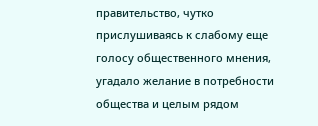правительство, чутко прислушиваясь к слабому еще голосу общественного мнения, угадало желание в потребности общества и целым рядом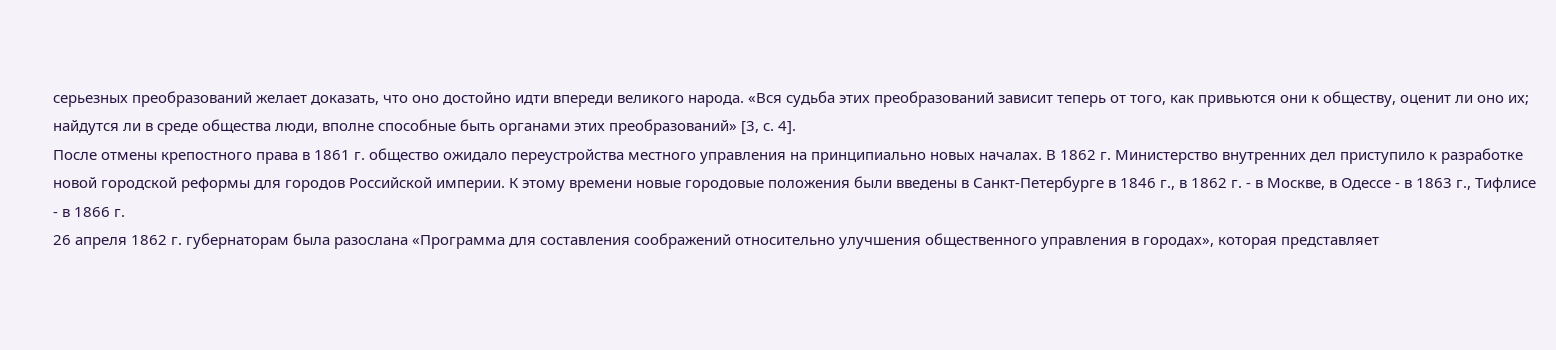серьезных преобразований желает доказать, что оно достойно идти впереди великого народа. «Вся судьба этих преобразований зависит теперь от того, как привьются они к обществу, оценит ли оно их; найдутся ли в среде общества люди, вполне способные быть органами этих преобразований» [3, с. 4].
После отмены крепостного права в 1861 г. общество ожидало переустройства местного управления на принципиально новых началах. В 1862 г. Министерство внутренних дел приступило к разработке новой городской реформы для городов Российской империи. К этому времени новые городовые положения были введены в Санкт-Петербурге в 1846 г., в 1862 г. - в Москве, в Одессе - в 1863 г., Тифлисе - в 1866 г.
26 апреля 1862 г. губернаторам была разослана «Программа для составления соображений относительно улучшения общественного управления в городах», которая представляет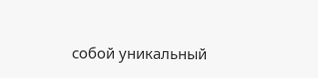собой уникальный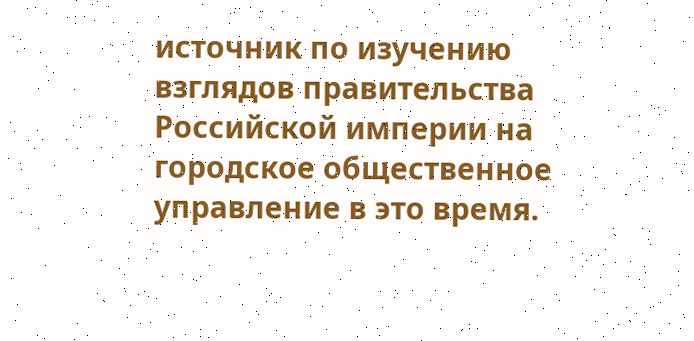источник по изучению взглядов правительства Российской империи на городское общественное управление в это время.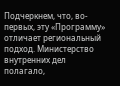Подчеркнем, что, во-первых, эту «Программу» отличает региональный подход. Министерство внутренних дел полагало,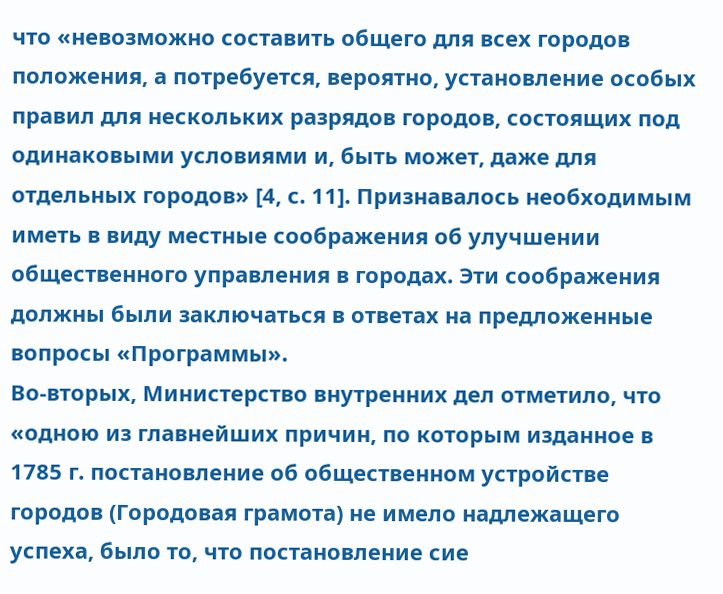что «невозможно составить общего для всех городов положения, а потребуется, вероятно, установление особых правил для нескольких разрядов городов, состоящих под одинаковыми условиями и, быть может, даже для отдельных городов» [4, с. 11]. Признавалось необходимым иметь в виду местные соображения об улучшении общественного управления в городах. Эти соображения должны были заключаться в ответах на предложенные вопросы «Программы».
Во-вторых, Министерство внутренних дел отметило, что «одною из главнейших причин, по которым изданное в 1785 г. постановление об общественном устройстве городов (Городовая грамота) не имело надлежащего успеха, было то, что постановление сие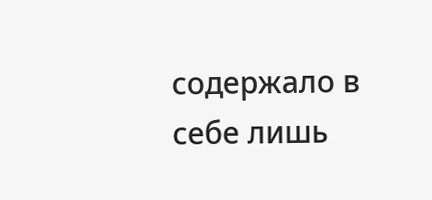содержало в себе лишь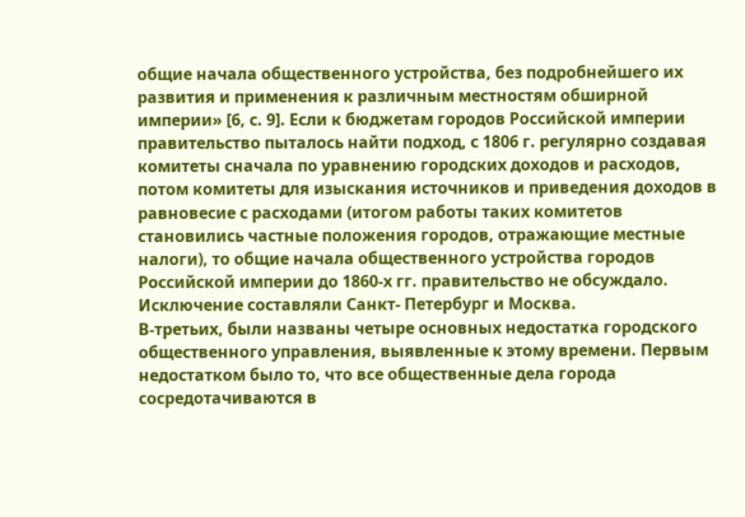общие начала общественного устройства, без подробнейшего их развития и применения к различным местностям обширной империи» [6, с. 9]. Если к бюджетам городов Российской империи правительство пыталось найти подход, с 1806 г. регулярно создавая комитеты сначала по уравнению городских доходов и расходов, потом комитеты для изыскания источников и приведения доходов в равновесие с расходами (итогом работы таких комитетов становились частные положения городов, отражающие местные налоги), то общие начала общественного устройства городов Российской империи до 1860-х гг. правительство не обсуждало. Исключение составляли Санкт- Петербург и Москва.
В-третьих, были названы четыре основных недостатка городского общественного управления, выявленные к этому времени. Первым недостатком было то, что все общественные дела города сосредотачиваются в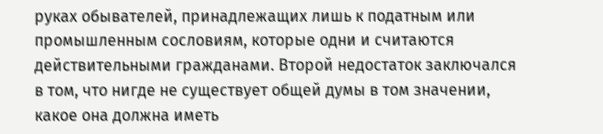руках обывателей, принадлежащих лишь к податным или промышленным сословиям, которые одни и считаются действительными гражданами. Второй недостаток заключался в том, что нигде не существует общей думы в том значении, какое она должна иметь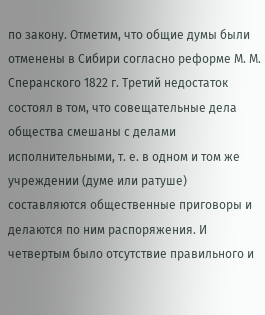по закону. Отметим, что общие думы были отменены в Сибири согласно реформе М. М. Сперанского 1822 г. Третий недостаток состоял в том, что совещательные дела общества смешаны с делами исполнительными, т. е. в одном и том же учреждении (думе или ратуше) составляются общественные приговоры и делаются по ним распоряжения. И четвертым было отсутствие правильного и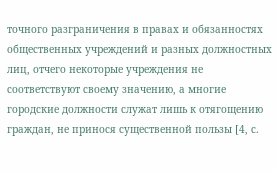точного разграничения в правах и обязанностях общественных учреждений и разных должностных лиц, отчего некоторые учреждения не соответствуют своему значению, а многие городские должности служат лишь к отягощению граждан, не принося существенной пользы [4, с.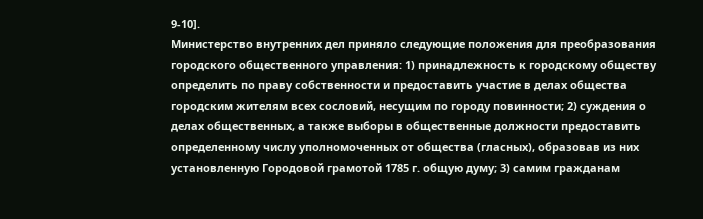9-10].
Министерство внутренних дел приняло следующие положения для преобразования городского общественного управления: 1) принадлежность к городскому обществу определить по праву собственности и предоставить участие в делах общества городским жителям всех сословий, несущим по городу повинности; 2) суждения о делах общественных, а также выборы в общественные должности предоставить определенному числу уполномоченных от общества (гласных), образовав из них установленную Городовой грамотой 1785 г. общую думу; 3) самим гражданам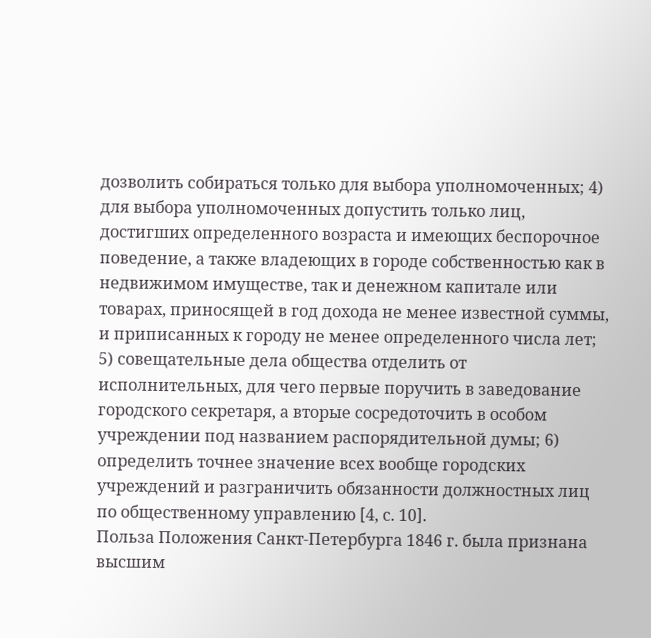дозволить собираться только для выбора уполномоченных; 4) для выбора уполномоченных допустить только лиц, достигших определенного возраста и имеющих беспорочное поведение, а также владеющих в городе собственностью как в недвижимом имуществе, так и денежном капитале или товарах, приносящей в год дохода не менее известной суммы, и приписанных к городу не менее определенного числа лет; 5) совещательные дела общества отделить от исполнительных, для чего первые поручить в заведование городского секретаря, а вторые сосредоточить в особом учреждении под названием распорядительной думы; 6) определить точнее значение всех вообще городских учреждений и разграничить обязанности должностных лиц по общественному управлению [4, с. 10].
Польза Положения Санкт-Петербурга 1846 г. была признана высшим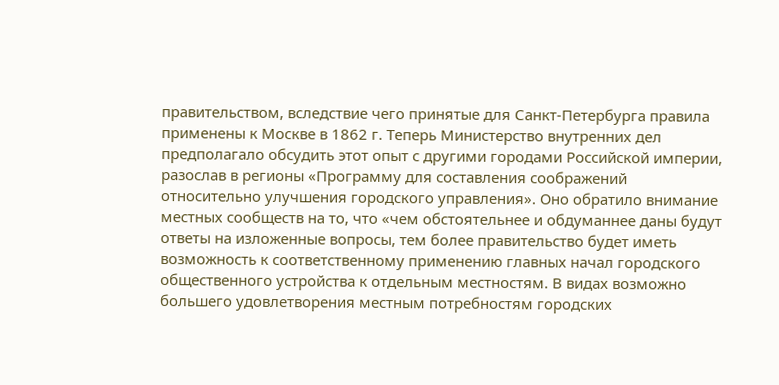правительством, вследствие чего принятые для Санкт-Петербурга правила применены к Москве в 1862 г. Теперь Министерство внутренних дел предполагало обсудить этот опыт с другими городами Российской империи, разослав в регионы «Программу для составления соображений относительно улучшения городского управления». Оно обратило внимание местных сообществ на то, что «чем обстоятельнее и обдуманнее даны будут ответы на изложенные вопросы, тем более правительство будет иметь возможность к соответственному применению главных начал городского общественного устройства к отдельным местностям. В видах возможно большего удовлетворения местным потребностям городских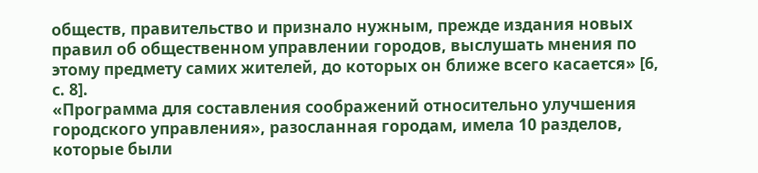обществ, правительство и признало нужным, прежде издания новых правил об общественном управлении городов, выслушать мнения по этому предмету самих жителей, до которых он ближе всего касается» [6, с. 8].
«Программа для составления соображений относительно улучшения городского управления», разосланная городам, имела 10 разделов, которые были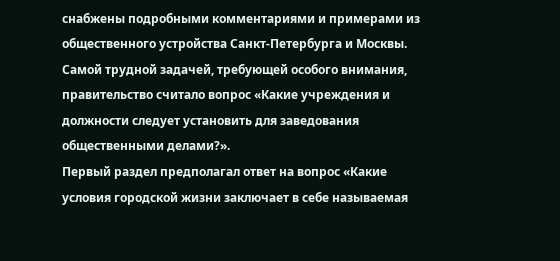снабжены подробными комментариями и примерами из общественного устройства Санкт-Петербурга и Москвы. Самой трудной задачей, требующей особого внимания, правительство считало вопрос «Какие учреждения и должности следует установить для заведования общественными делами?».
Первый раздел предполагал ответ на вопрос «Какие условия городской жизни заключает в себе называемая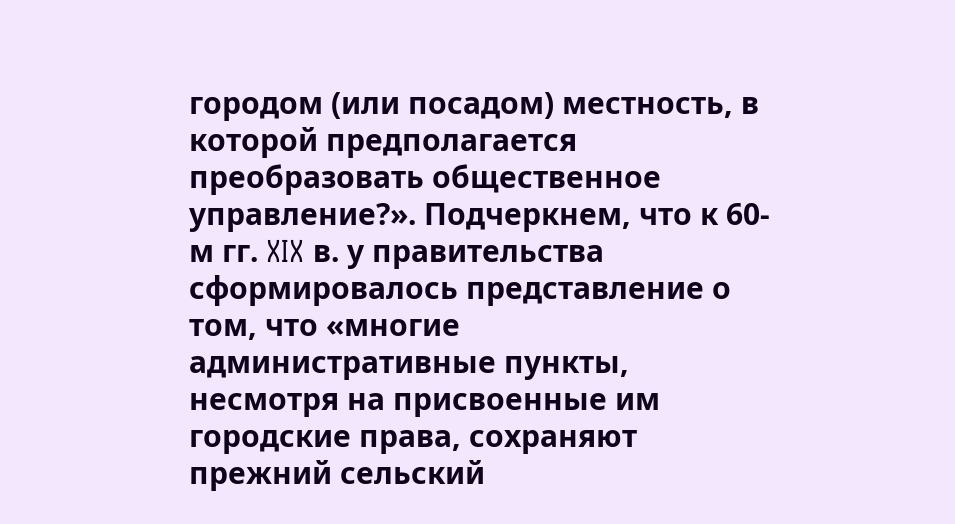городом (или посадом) местность, в которой предполагается преобразовать общественное управление?». Подчеркнем, что к 60-м гг. XIX в. у правительства сформировалось представление о том, что «многие административные пункты, несмотря на присвоенные им городские права, сохраняют прежний сельский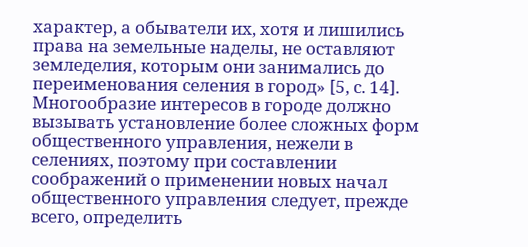характер, а обыватели их, хотя и лишились права на земельные наделы, не оставляют земледелия, которым они занимались до переименования селения в город» [5, с. 14]. Многообразие интересов в городе должно вызывать установление более сложных форм общественного управления, нежели в селениях, поэтому при составлении соображений о применении новых начал общественного управления следует, прежде всего, определить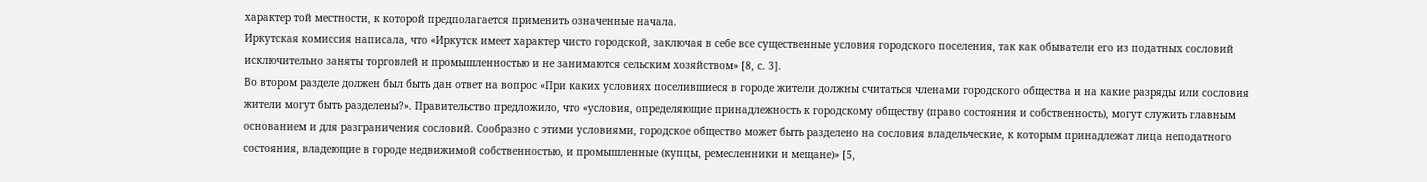характер той местности, к которой предполагается применить означенные начала.
Иркутская комиссия написала, что «Иркутск имеет характер чисто городской, заключая в себе все существенные условия городского поселения, так как обыватели его из податных сословий исключительно заняты торговлей и промышленностью и не занимаются сельским хозяйством» [8, с. 3].
Во втором разделе должен был быть дан ответ на вопрос «При каких условиях поселившиеся в городе жители должны считаться членами городского общества и на какие разряды или сословия жители могут быть разделены?». Правительство предложило, что «условия, определяющие принадлежность к городскому обществу (право состояния и собственность), могут служить главным основанием и для разграничения сословий. Сообразно с этими условиями, городское общество может быть разделено на сословия владельческие, к которым принадлежат лица неподатного состояния, владеющие в городе недвижимой собственностью, и промышленные (купцы, ремесленники и мещане)» [5,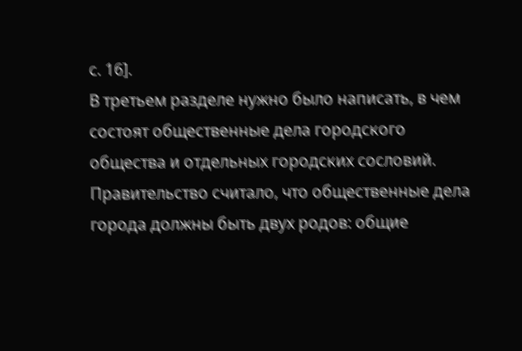с. 16].
В третьем разделе нужно было написать, в чем состоят общественные дела городского общества и отдельных городских сословий. Правительство считало, что общественные дела города должны быть двух родов: общие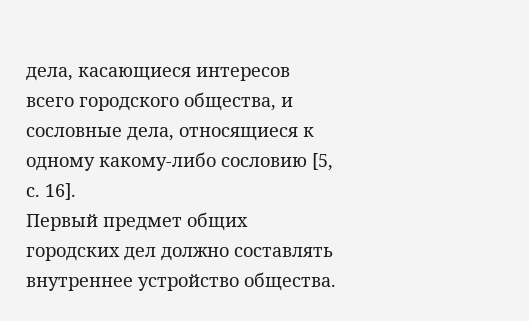дела, касающиеся интересов всего городского общества, и сословные дела, относящиеся к одному какому-либо сословию [5, с. 16].
Первый предмет общих городских дел должно составлять внутреннее устройство общества.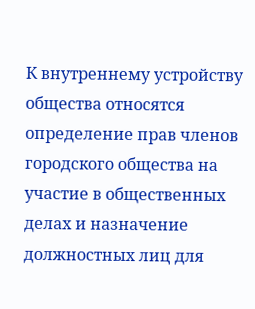К внутреннему устройству общества относятся определение прав членов городского общества на участие в общественных делах и назначение должностных лиц для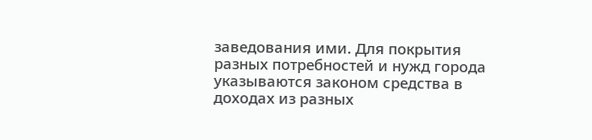заведования ими. Для покрытия разных потребностей и нужд города указываются законом средства в доходах из разных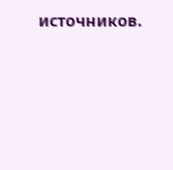источников.